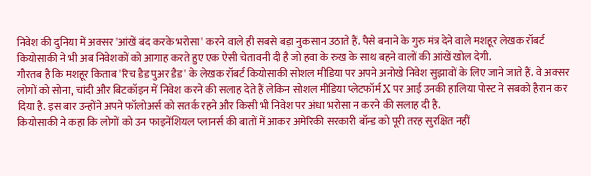निवेश की दुनिया में अक्सर 'आंखें बंद करके भरोसा' करने वाले ही सबसे बड़ा नुकसान उठाते हैं. पैसे बनाने के गुरु मंत्र देने वाले मशहूर लेखक रॉबर्ट कियोसाकी ने भी अब निवेशकों को आगाह करते हुए एक ऐसी चेतावनी दी है जो हवा के रुख के साथ बहने वालों की आंखें खोल देगी.
गौरतब है कि मशहूर किताब 'रिच डैड पुअर डैड' के लेखक रॉबर्ट कियोसाकी सोशल मीडिया पर अपने अनोखे निवेश सुझावों के लिए जाने जाते हैं. वे अक्सर लोगों को सोना, चांदी और बिटकॉइन में निवेश करने की सलाह देते हैं लेकिन सोशल मीडिया प्लेटफॉर्म X पर आई उनकी हालिया पोस्ट ने सबको हैरान कर दिया है. इस बार उन्होंने अपने फॉलोअर्स को सतर्क रहने और किसी भी निवेश पर अंधा भरोसा न करने की सलाह दी है.
कियोसाकी ने कहा कि लोगों को उन फाइनेंशियल प्लानर्स की बातों में आकर अमेरिकी सरकारी बॉन्ड को पूरी तरह सुरक्षित नहीं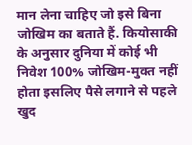मान लेना चाहिए जो इसे बिना जोखिम का बताते हैं. कियोसाकी के अनुसार दुनिया में कोई भी निवेश 100% जोखिम-मुक्त नहीं होता इसलिए पैसे लगाने से पहले खुद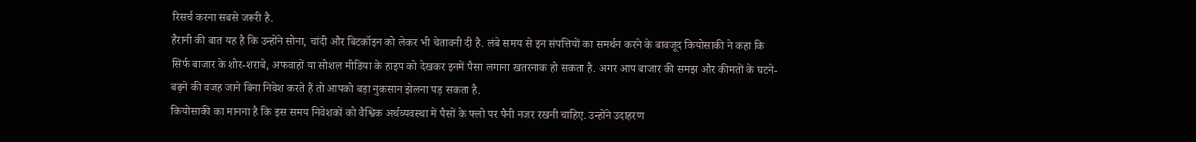रिसर्च करना सबसे जरूरी है.
हैरानी की बात यह है कि उन्होंने सोना, चांदी और बिटकॉइन को लेकर भी चेतावनी दी है. लंबे समय से इन संपत्तियों का समर्थन करने के बावजूद कियोसाकी ने कहा कि सिर्फ बाजार के शोर-शराबे, अफवाहों या सोशल मीडिया के हाइप को देखकर इनमें पैसा लगाना खतरनाक हो सकता है. अगर आप बाजार की समझ और कीमतों के घटने-बढ़ने की वजह जाने बिना निवेश करते हैं तो आपको बड़ा नुकसान झेलना पड़ सकता है.
कियोसाकी का मानना है कि इस समय निवेशकों को वैश्विक अर्थव्यवस्था में पैसों के फ्लो पर पैनी नजर रखनी चाहिए. उन्होंने उदाहरण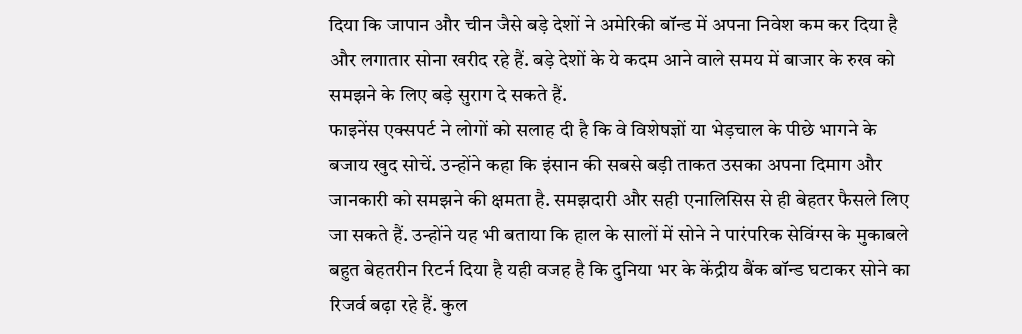दिया कि जापान और चीन जैसे बड़े देशों ने अमेरिकी बॉन्ड में अपना निवेश कम कर दिया है और लगातार सोना खरीद रहे हैं. बड़े देशों के ये कदम आने वाले समय में बाजार के रुख को समझने के लिए बड़े सुराग दे सकते हैं.
फाइनेंस एक्सपर्ट ने लोगों को सलाह दी है कि वे विशेषज्ञों या भेड़चाल के पीछे भागने के बजाय खुद सोचें. उन्होंने कहा कि इंसान की सबसे बड़ी ताकत उसका अपना दिमाग और जानकारी को समझने की क्षमता है. समझदारी और सही एनालिसिस से ही बेहतर फैसले लिए जा सकते हैं. उन्होंने यह भी बताया कि हाल के सालों में सोने ने पारंपरिक सेविंग्स के मुकाबले बहुत बेहतरीन रिटर्न दिया है यही वजह है कि दुनिया भर के केंद्रीय बैंक बॉन्ड घटाकर सोने का रिजर्व बढ़ा रहे हैं. कुल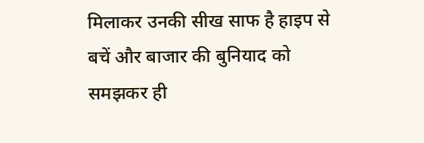मिलाकर उनकी सीख साफ है हाइप से बचें और बाजार की बुनियाद को समझकर ही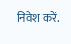निवेश करें.